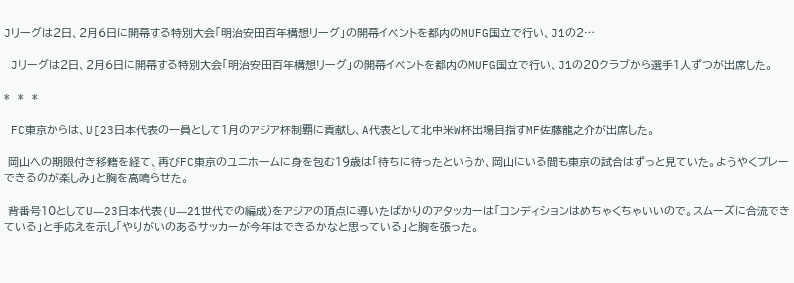Jリーグは2日、2月6日に開幕する特別大会「明治安田百年構想リーグ」の開幕イベントを都内のMUFG国立で行い、J1の2…

 Jリーグは2日、2月6日に開幕する特別大会「明治安田百年構想リーグ」の開幕イベントを都内のMUFG国立で行い、J1の20クラブから選手1人ずつが出席した。

*  *  *

 FC東京からは、U[23日本代表の一員として1月のアジア杯制覇に貢献し、A代表として北中米W杯出場目指すMF佐藤龍之介が出席した。

 岡山への期限付き移籍を経て、再びFC東京のユニホームに身を包む19歳は「待ちに待ったというか、岡山にいる間も東京の試合はずっと見ていた。ようやくプレーできるのが楽しみ」と胸を高鳴らせた。

 背番号10としてU―23日本代表(U―21世代での編成)をアジアの頂点に導いたばかりのアタッカーは「コンディションはめちゃくちゃいいので。スムーズに合流できている」と手応えを示し「やりがいのあるサッカーが今年はできるかなと思っている」と胸を張った。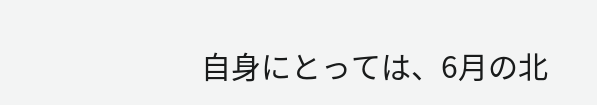自身にとっては、6月の北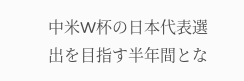中米W杯の日本代表選出を目指す半年間とな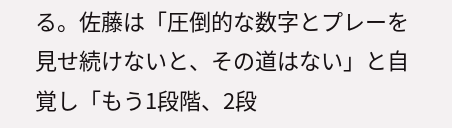る。佐藤は「圧倒的な数字とプレーを見せ続けないと、その道はない」と自覚し「もう1段階、2段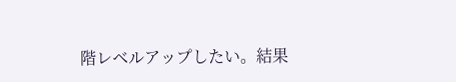階レベルアップしたい。結果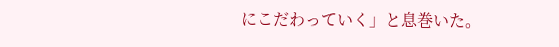にこだわっていく」と息巻いた。